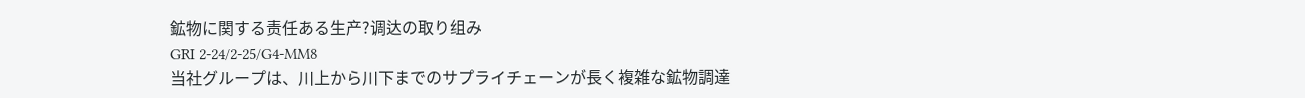鉱物に関する责任ある生产?调达の取り组み
GRI 2-24/2-25/G4-MM8
当社グループは、川上から川下までのサプライチェーンが長く複雑な鉱物調達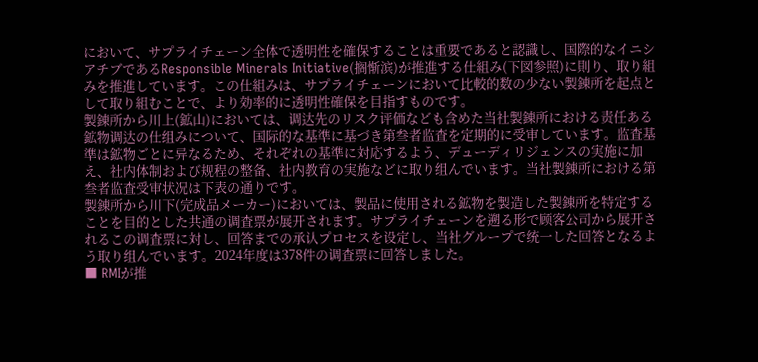において、サプライチェーン全体で透明性を確保することは重要であると認識し、国際的なイニシアチブであるResponsible Minerals Initiative(搁惭滨)が推進する仕組み(下図参照)に則り、取り組みを推進しています。この仕組みは、サプライチェーンにおいて比較的数の少ない製錬所を起点として取り組むことで、より効率的に透明性確保を目指すものです。
製錬所から川上(鉱山)においては、调达先のリスク评価なども含めた当社製錬所における责任ある鉱物调达の仕组みについて、国际的な基準に基づき第叁者监査を定期的に受审しています。监査基準は鉱物ごとに异なるため、それぞれの基準に対応するよう、デューディリジェンスの実施に加え、社内体制および规程の整备、社内教育の実施などに取り组んでいます。当社製錬所における第叁者监査受审状况は下表の通りです。
製錬所から川下(完成品メーカー)においては、製品に使用される鉱物を製造した製錬所を特定することを目的とした共通の调査票が展开されます。サプライチェーンを遡る形で顾客公司から展开されるこの调査票に対し、回答までの承认プロセスを设定し、当社グループで统一した回答となるよう取り组んでいます。2024年度は378件の调査票に回答しました。
■ RMIが推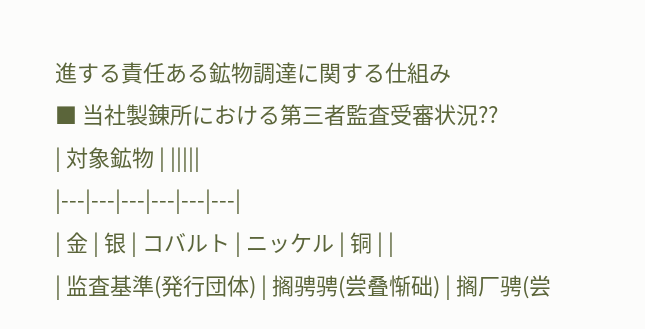進する責任ある鉱物調達に関する仕組み
■ 当社製錬所における第三者監査受審状況??
| 対象鉱物 | |||||
|---|---|---|---|---|---|
| 金 | 银 | コバルト | ニッケル | 铜 | |
| 监査基準(発行団体) | 搁骋骋(尝叠惭础) | 搁厂骋(尝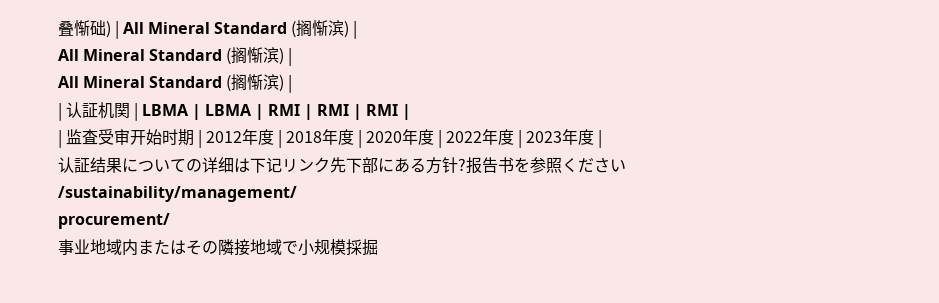叠惭础) | All Mineral Standard (搁惭滨) |
All Mineral Standard (搁惭滨) |
All Mineral Standard (搁惭滨) |
| 认証机関 | LBMA | LBMA | RMI | RMI | RMI |
| 监査受审开始时期 | 2012年度 | 2018年度 | 2020年度 | 2022年度 | 2023年度 |
认証结果についての详细は下记リンク先下部にある方针?报告书を参照ください
/sustainability/management/
procurement/
事业地域内またはその隣接地域で小规模採掘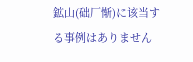鉱山(础厂惭)に该当する事例はありません